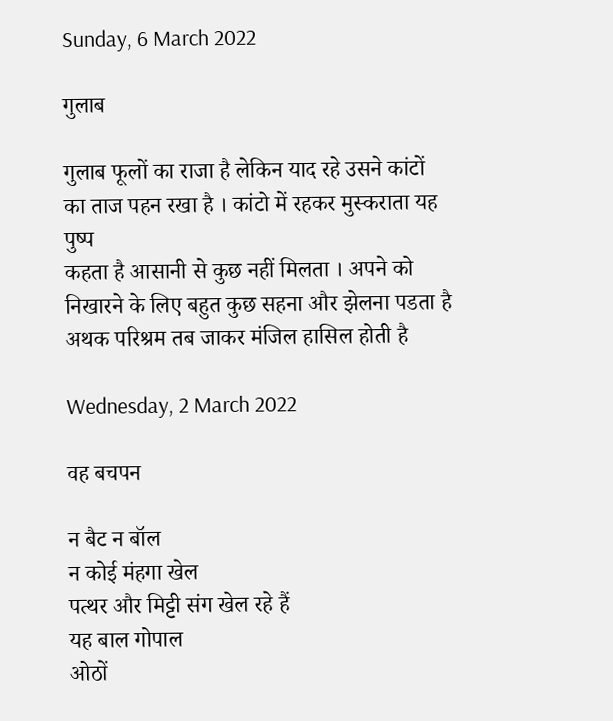Sunday, 6 March 2022

गुलाब

गुलाब फूलों का राजा है लेकिन याद रहे उसने कांटों का ताज पहन रखा है । कांटो में रहकर मुस्कराता यह पुष्प
कहता है आसानी से कुछ नहीं मिलता । अपने को निखारने के लिए बहुत कुछ सहना और झेलना पडता है
अथक परिश्रम तब जाकर मंजिल हासिल होती है

Wednesday, 2 March 2022

वह बचपन

न बैट न बॉल
न कोई मंहगा खेल
पत्थर और मिट्टी संग खेल रहे हैं
यह बाल गोपाल
ओठों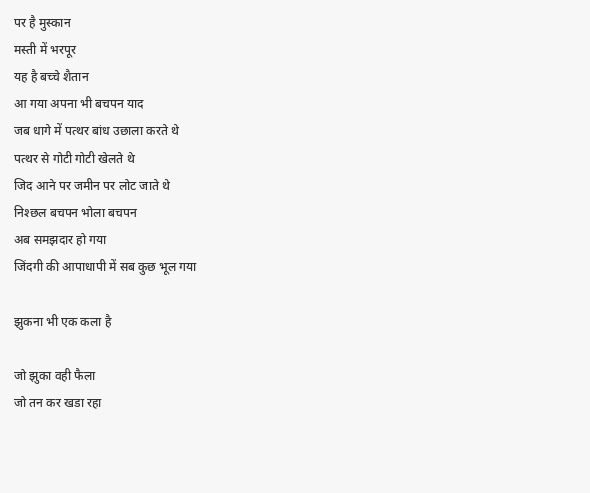पर है मुस्कान
मस्ती में भरपूर
यह है बच्चे शैतान
आ गया अपना भी बचपन याद
जब धागे में पत्थर बांध उछाला करते थे
पत्थर से गोटी गोटी खेलते थे
जिद आने पर जमीन पर लोट जाते थे
निश्छल बचपन भोला बचपन
अब समझदार हो गया
जिंदगी की आपाधापी में सब कुछ भूल गया

झुकना भी एक कला है

जो झुका वही फैला
जो तन कर खडा रहा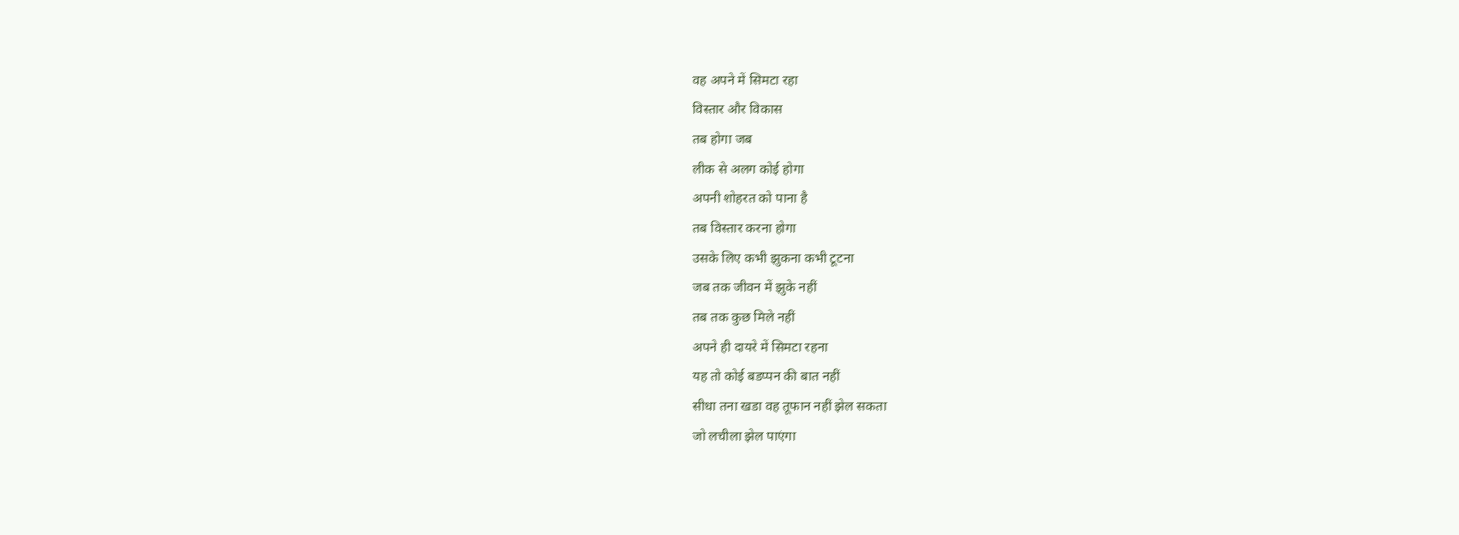वह अपने में सिमटा रहा
विस्तार और विकास
तब होगा जब
लीक से अलग कोई होगा
अपनी शोहरत को पाना है
तब विस्तार करना होगा
उसके लिए कभी झुकना कभी टूटना
जब तक जीवन में झुके नहीं
तब तक कुछ मिले नहीं
अपने ही दायरे में सिमटा रहना
यह तो कोई बडप्पन की बात नहीं
सीधा तना खडा वह तूफान नहीं झेल सकता
जो लचीला झेल पाएंगा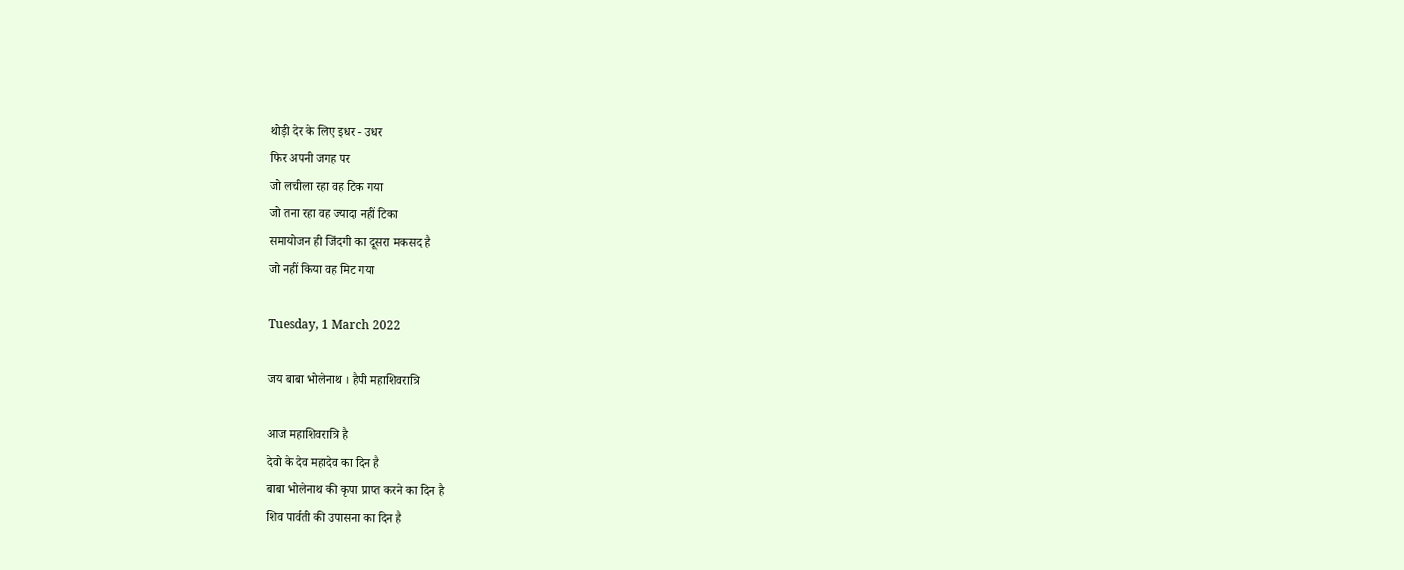थोड़ी देर के लिए इधर - उधर
फिर अपनी जगह पर
जो लचीला रहा वह टिक गया
जो तना रहा वह ज्यादा नहीं टिका
समायोजन ही जिंदगी का दूसरा मकसद है
जो नहीं किया वह मिट गया

Tuesday, 1 March 2022

जय बाबा भोलेनाथ । हैपी महाशिवरात्रि

आज महाशिवरात्रि है
देवो के देव महादेव का दिन है
बाबा भोलेनाथ की कृपा प्राप्त करने का दिन है
शिव पार्वती की उपासना का दिन है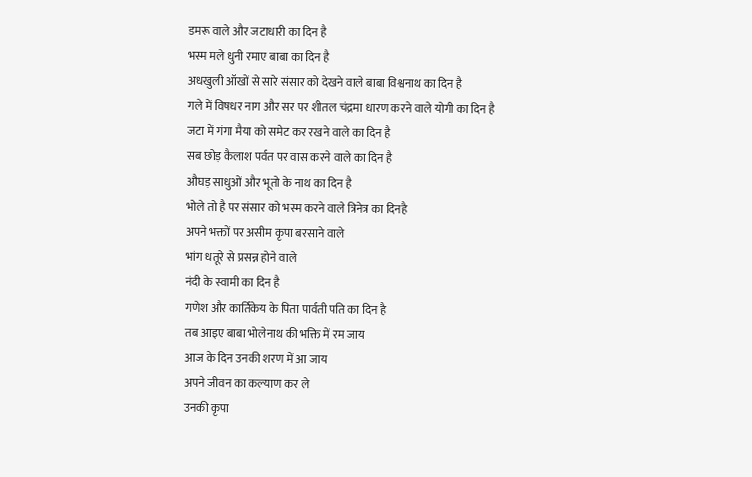डमरू वाले और जटाधारी का दिन है
भस्म मले धुनी रमाए बाबा का दिन है
अधखुली ऑखों से सारे संसार को देखने वाले बाबा विश्वनाथ का दिन है
गले में विषधर नाग और सर पर शीतल चंद्रमा धारण करने वाले योगी का दिन है
जटा में गंगा मैया को समेट कर रखने वाले का दिन है
सब छोड़ कैलाश पर्वत पर वास करने वाले का दिन है
औघड़ साधुओं और भूतो के नाथ का दिन है
भोले तो है पर संसार को भस्म करने वाले त्रिनेत्र का दिनहै
अपने भक्तों पर असीम कृपा बरसाने वाले
भांग धतूरे से प्रसन्न होने वाले
नंदी के स्वामी का दिन है
गणेश और कार्तिकेय के पिता पार्वती पति का दिन है
तब आइए बाबा भोलेनाथ की भक्ति में रम जाय
आज के दिन उनकी शरण में आ जाय
अपने जीवन का कल्याण कर ले
उनकी कृपा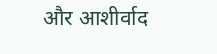और आशीर्वाद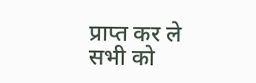प्राप्त कर ले
सभी को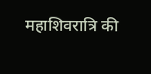महाशिवरात्रि की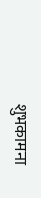शुभकामना